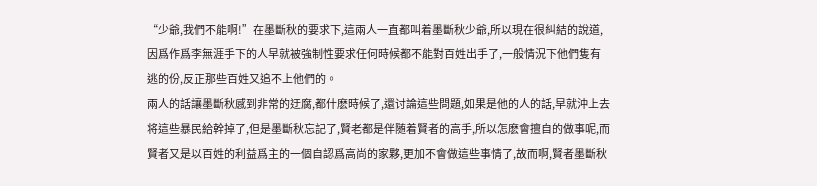“少爺,我們不能啊!”在墨斷秋的要求下,這兩人一直都叫着墨斷秋少爺,所以現在很糾結的說道,因爲作爲李無涯手下的人早就被強制性要求任何時候都不能對百姓出手了,一般情況下他們隻有逃的份,反正那些百姓又追不上他們的。
兩人的話讓墨斷秋感到非常的迂腐,都什麽時候了,還讨論這些問題,如果是他的人的話,早就沖上去将這些暴民給幹掉了,但是墨斷秋忘記了,賢老都是伴随着賢者的高手,所以怎麽會擅自的做事呢,而賢者又是以百姓的利益爲主的一個自認爲高尚的家夥,更加不會做這些事情了,故而啊,賢者墨斷秋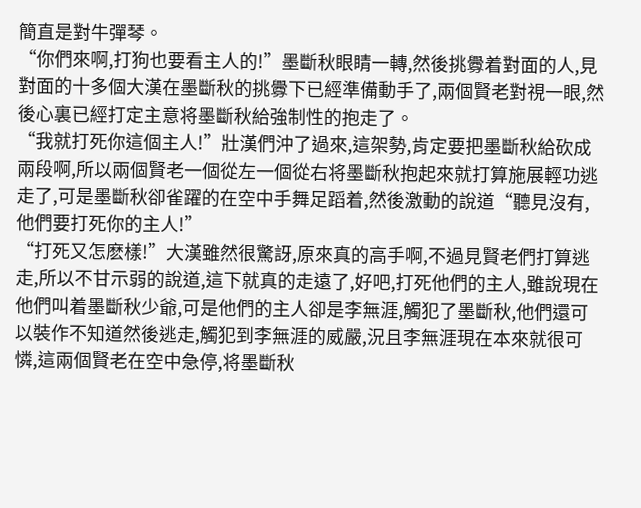簡直是對牛彈琴。
“你們來啊,打狗也要看主人的!”墨斷秋眼睛一轉,然後挑釁着對面的人,見對面的十多個大漢在墨斷秋的挑釁下已經準備動手了,兩個賢老對視一眼,然後心裏已經打定主意将墨斷秋給強制性的抱走了。
“我就打死你這個主人!”壯漢們沖了過來,這架勢,肯定要把墨斷秋給砍成兩段啊,所以兩個賢老一個從左一個從右将墨斷秋抱起來就打算施展輕功逃走了,可是墨斷秋卻雀躍的在空中手舞足蹈着,然後激動的說道“聽見沒有,他們要打死你的主人!”
“打死又怎麽樣!”大漢雖然很驚訝,原來真的高手啊,不過見賢老們打算逃走,所以不甘示弱的說道,這下就真的走遠了,好吧,打死他們的主人,雖說現在他們叫着墨斷秋少爺,可是他們的主人卻是李無涯,觸犯了墨斷秋,他們還可以裝作不知道然後逃走,觸犯到李無涯的威嚴,況且李無涯現在本來就很可憐,這兩個賢老在空中急停,将墨斷秋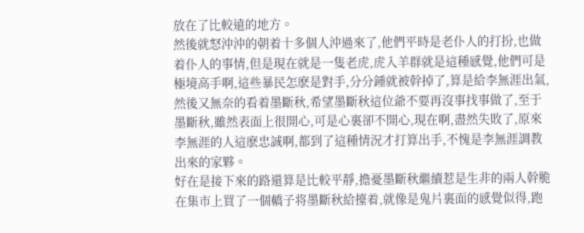放在了比較遠的地方。
然後就怒沖沖的朝着十多個人沖過來了,他們平時是老仆人的打扮,也做着仆人的事情,但是現在就是一隻老虎,虎入羊群就是這種感覺,他們可是極境高手啊,這些暴民怎麽是對手,分分鍾就被幹掉了,算是給李無涯出氣,然後又無奈的看着墨斷秋,希望墨斷秋這位爺不要再沒事找事做了,至于墨斷秋,雖然表面上很開心,可是心裏卻不開心,現在啊,盡然失敗了,原來李無涯的人這麽忠誠啊,都到了這種情況才打算出手,不愧是李無涯調教出來的家夥。
好在是接下來的路還算是比較平靜,擔憂墨斷秋繼續惹是生非的兩人幹脆在集市上買了一個轎子将墨斷秋給擡着,就像是鬼片裏面的感覺似得,跑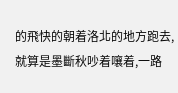的飛快的朝着洛北的地方跑去,就算是墨斷秋吵着嚷着,一路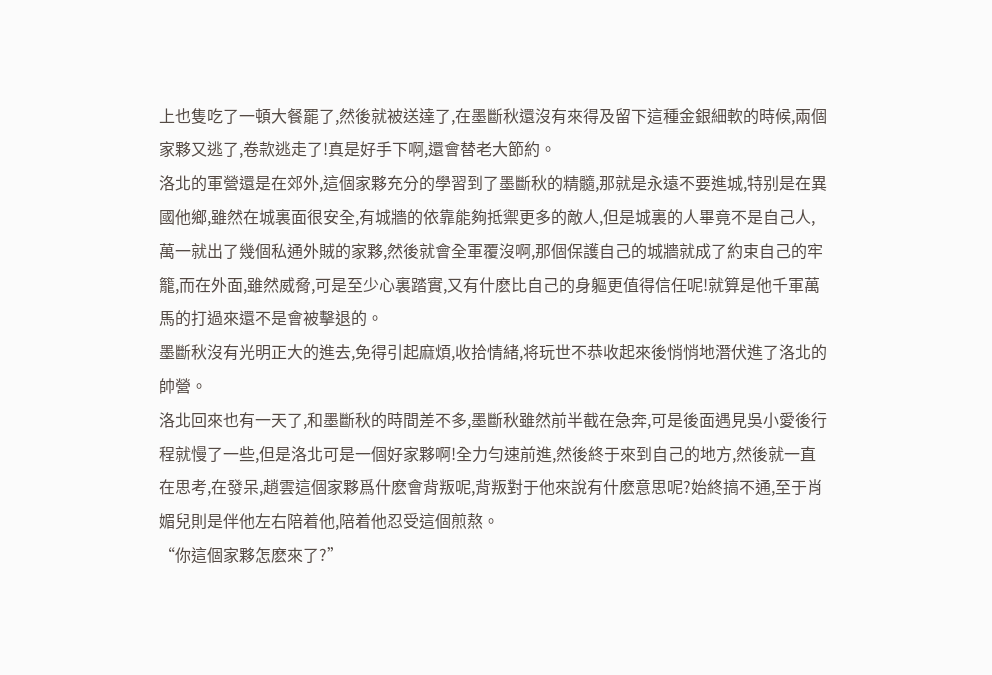上也隻吃了一頓大餐罷了,然後就被送達了,在墨斷秋還沒有來得及留下這種金銀細軟的時候,兩個家夥又逃了,卷款逃走了!真是好手下啊,還會替老大節約。
洛北的軍營還是在郊外,這個家夥充分的學習到了墨斷秋的精髓,那就是永遠不要進城,特别是在異國他鄉,雖然在城裏面很安全,有城牆的依靠能夠抵禦更多的敵人,但是城裏的人畢竟不是自己人,萬一就出了幾個私通外賊的家夥,然後就會全軍覆沒啊,那個保護自己的城牆就成了約束自己的牢籠,而在外面,雖然威脅,可是至少心裏踏實,又有什麽比自己的身軀更值得信任呢!就算是他千軍萬馬的打過來還不是會被擊退的。
墨斷秋沒有光明正大的進去,免得引起麻煩,收拾情緒,将玩世不恭收起來後悄悄地潛伏進了洛北的帥營。
洛北回來也有一天了,和墨斷秋的時間差不多,墨斷秋雖然前半截在急奔,可是後面遇見吳小愛後行程就慢了一些,但是洛北可是一個好家夥啊!全力勻速前進,然後終于來到自己的地方,然後就一直在思考,在發呆,趙雲這個家夥爲什麽會背叛呢,背叛對于他來說有什麽意思呢?始終搞不通,至于肖媚兒則是伴他左右陪着他,陪着他忍受這個煎熬。
“你這個家夥怎麽來了?”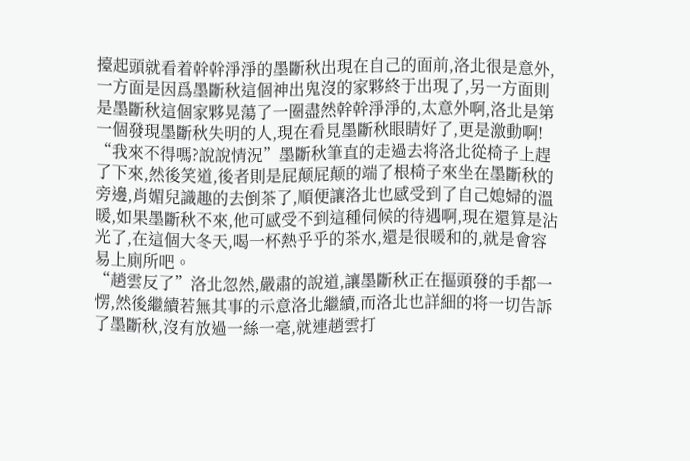擡起頭就看着幹幹淨淨的墨斷秋出現在自己的面前,洛北很是意外,一方面是因爲墨斷秋這個神出鬼沒的家夥終于出現了,另一方面則是墨斷秋這個家夥晃蕩了一圈盡然幹幹淨淨的,太意外啊,洛北是第一個發現墨斷秋失明的人,現在看見墨斷秋眼睛好了,更是激動啊!
“我來不得嗎?說說情況”墨斷秋筆直的走過去将洛北從椅子上趕了下來,然後笑道,後者則是屁颠屁颠的端了根椅子來坐在墨斷秋的旁邊,肖媚兒識趣的去倒茶了,順便讓洛北也感受到了自己媳婦的溫暖,如果墨斷秋不來,他可感受不到這種伺候的待遇啊,現在還算是沾光了,在這個大冬天,喝一杯熱乎乎的茶水,還是很暖和的,就是會容易上廁所吧。
“趙雲反了”洛北忽然,嚴肅的說道,讓墨斷秋正在摳頭發的手都一愣,然後繼續若無其事的示意洛北繼續,而洛北也詳細的将一切告訴了墨斷秋,沒有放過一絲一毫,就連趙雲打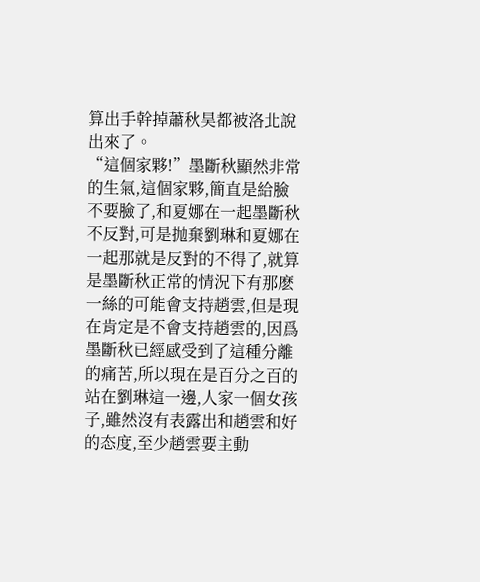算出手幹掉蕭秋昊都被洛北說出來了。
“這個家夥!”墨斷秋顯然非常的生氣,這個家夥,簡直是給臉不要臉了,和夏娜在一起墨斷秋不反對,可是抛棄劉琳和夏娜在一起那就是反對的不得了,就算是墨斷秋正常的情況下有那麽一絲的可能會支持趙雲,但是現在肯定是不會支持趙雲的,因爲墨斷秋已經感受到了這種分離的痛苦,所以現在是百分之百的站在劉琳這一邊,人家一個女孩子,雖然沒有表露出和趙雲和好的态度,至少趙雲要主動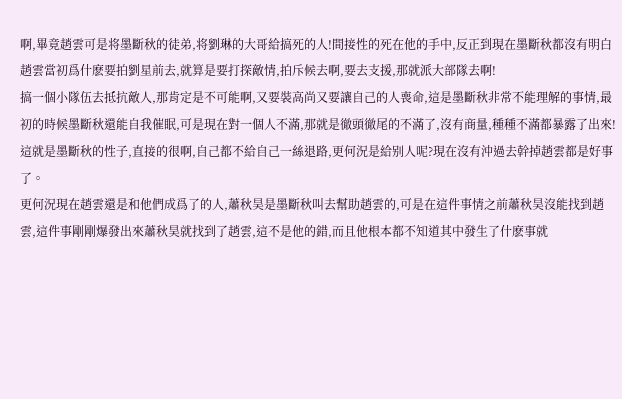啊,畢竟趙雲可是将墨斷秋的徒弟,将劉琳的大哥給搞死的人!間接性的死在他的手中,反正到現在墨斷秋都沒有明白趙雲當初爲什麽要拍劉星前去,就算是要打探敵情,拍斥候去啊,要去支援,那就派大部隊去啊!
搞一個小隊伍去抵抗敵人,那肯定是不可能啊,又要裝高尚又要讓自己的人喪命,這是墨斷秋非常不能理解的事情,最初的時候墨斷秋還能自我催眠,可是現在對一個人不滿,那就是徹頭徹尾的不滿了,沒有商量,種種不滿都暴露了出來!這就是墨斷秋的性子,直接的很啊,自己都不給自己一絲退路,更何況是給别人呢?現在沒有沖過去幹掉趙雲都是好事了。
更何況現在趙雲還是和他們成爲了的人,蕭秋昊是墨斷秋叫去幫助趙雲的,可是在這件事情之前蕭秋昊沒能找到趙雲,這件事剛剛爆發出來蕭秋昊就找到了趙雲,這不是他的錯,而且他根本都不知道其中發生了什麽事就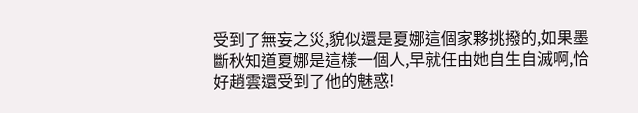受到了無妄之災,貌似還是夏娜這個家夥挑撥的,如果墨斷秋知道夏娜是這樣一個人,早就任由她自生自滅啊,恰好趙雲還受到了他的魅惑!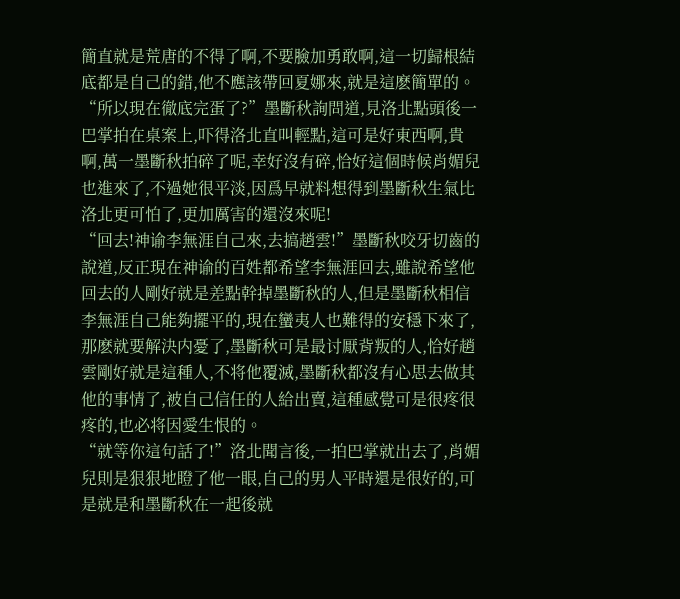簡直就是荒唐的不得了啊,不要臉加勇敢啊,這一切歸根結底都是自己的錯,他不應該帶回夏娜來,就是這麽簡單的。
“所以現在徹底完蛋了?”墨斷秋詢問道,見洛北點頭後一巴掌拍在桌案上,吓得洛北直叫輕點,這可是好東西啊,貴啊,萬一墨斷秋拍碎了呢,幸好沒有碎,恰好這個時候肖媚兒也進來了,不過她很平淡,因爲早就料想得到墨斷秋生氣比洛北更可怕了,更加厲害的還沒來呢!
“回去!神谕李無涯自己來,去搞趙雲!”墨斷秋咬牙切齒的說道,反正現在神谕的百姓都希望李無涯回去,雖說希望他回去的人剛好就是差點幹掉墨斷秋的人,但是墨斷秋相信李無涯自己能夠擺平的,現在蠻夷人也難得的安穩下來了,那麽就要解決内憂了,墨斷秋可是最讨厭背叛的人,恰好趙雲剛好就是這種人,不将他覆滅,墨斷秋都沒有心思去做其他的事情了,被自己信任的人給出賣,這種感覺可是很疼很疼的,也必将因愛生恨的。
“就等你這句話了!”洛北聞言後,一拍巴掌就出去了,肖媚兒則是狠狠地瞪了他一眼,自己的男人平時還是很好的,可是就是和墨斷秋在一起後就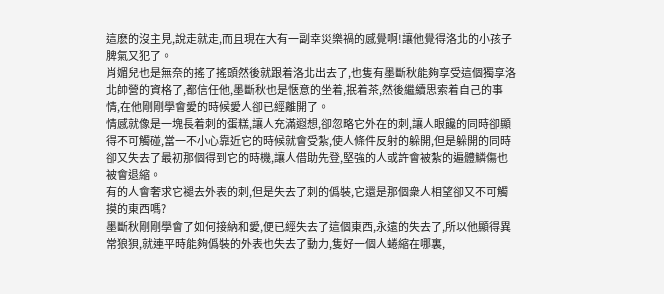這麽的沒主見,說走就走,而且現在大有一副幸災樂禍的感覺啊!讓他覺得洛北的小孩子脾氣又犯了。
肖媚兒也是無奈的搖了搖頭然後就跟着洛北出去了,也隻有墨斷秋能夠享受這個獨享洛北帥營的資格了,都信任他,墨斷秋也是惬意的坐着,抿着茶,然後繼續思索着自己的事情,在他剛剛學會愛的時候愛人卻已經離開了。
情感就像是一塊長着刺的蛋糕,讓人充滿遐想,卻忽略它外在的刺,讓人眼饞的同時卻顯得不可觸碰,當一不小心靠近它的時候就會受紮,使人條件反射的躲開,但是躲開的同時卻又失去了最初那個得到它的時機,讓人借助先登,堅強的人或許會被紮的遍體鱗傷也被會退縮。
有的人會奢求它褪去外表的刺,但是失去了刺的僞裝,它還是那個衆人相望卻又不可觸摸的東西嗎?
墨斷秋剛剛學會了如何接納和愛,便已經失去了這個東西,永遠的失去了,所以他顯得異常狼狽,就連平時能夠僞裝的外表也失去了動力,隻好一個人蜷縮在哪裏,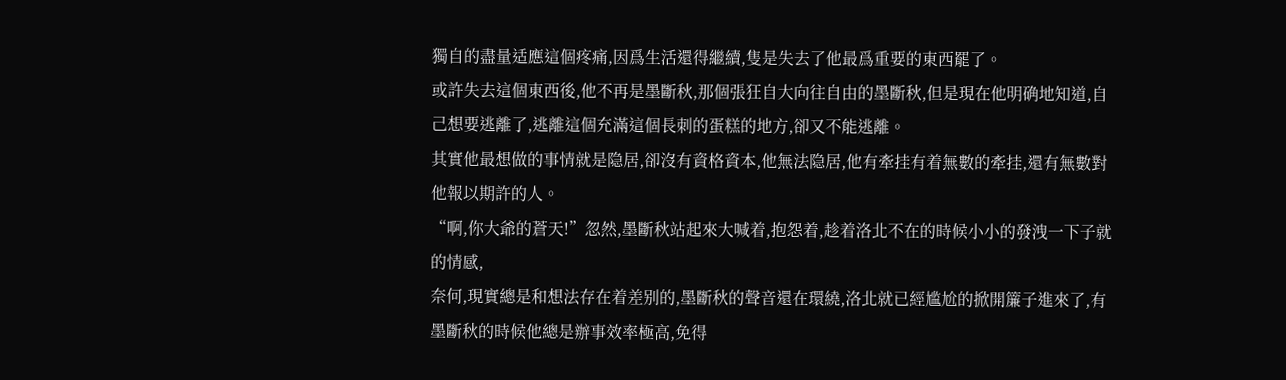獨自的盡量适應這個疼痛,因爲生活還得繼續,隻是失去了他最爲重要的東西罷了。
或許失去這個東西後,他不再是墨斷秋,那個張狂自大向往自由的墨斷秋,但是現在他明确地知道,自己想要逃離了,逃離這個充滿這個長刺的蛋糕的地方,卻又不能逃離。
其實他最想做的事情就是隐居,卻沒有資格資本,他無法隐居,他有牽挂有着無數的牽挂,還有無數對他報以期許的人。
“啊,你大爺的蒼天!”忽然,墨斷秋站起來大喊着,抱怨着,趁着洛北不在的時候小小的發洩一下子就的情感,
奈何,現實總是和想法存在着差别的,墨斷秋的聲音還在環繞,洛北就已經尴尬的掀開簾子進來了,有墨斷秋的時候他總是辦事效率極高,免得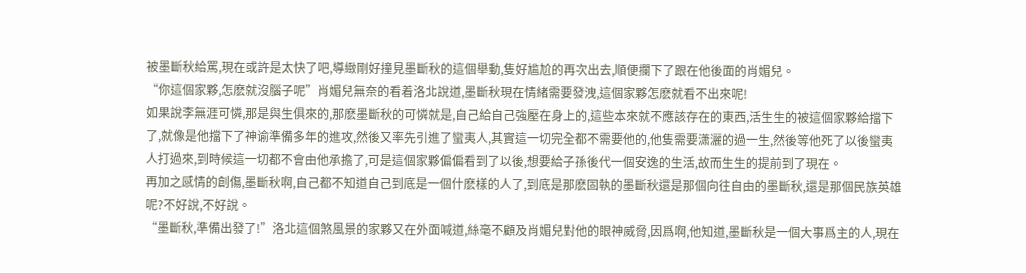被墨斷秋給罵,現在或許是太快了吧,導緻剛好撞見墨斷秋的這個舉動,隻好尴尬的再次出去,順便攔下了跟在他後面的肖媚兒。
“你這個家夥,怎麽就沒腦子呢”肖媚兒無奈的看着洛北說道,墨斷秋現在情緒需要發洩,這個家夥怎麽就看不出來呢!
如果說李無涯可憐,那是與生俱來的,那麽墨斷秋的可憐就是,自己給自己強壓在身上的,這些本來就不應該存在的東西,活生生的被這個家夥給擋下了,就像是他擋下了神谕準備多年的進攻,然後又率先引進了蠻夷人,其實這一切完全都不需要他的,他隻需要潇灑的過一生,然後等他死了以後蠻夷人打過來,到時候這一切都不會由他承擔了,可是這個家夥偏偏看到了以後,想要給子孫後代一個安逸的生活,故而生生的提前到了現在。
再加之感情的創傷,墨斷秋啊,自己都不知道自己到底是一個什麽樣的人了,到底是那麽固執的墨斷秋還是那個向往自由的墨斷秋,還是那個民族英雄呢?不好說,不好說。
“墨斷秋,準備出發了!”洛北這個煞風景的家夥又在外面喊道,絲毫不顧及肖媚兒對他的眼神威脅,因爲啊,他知道,墨斷秋是一個大事爲主的人,現在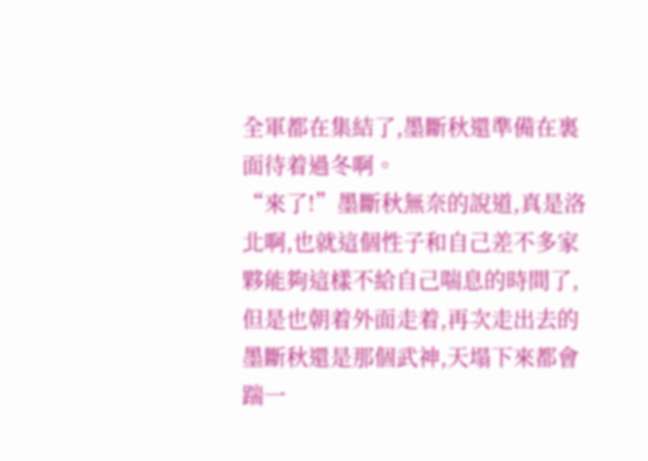全軍都在集結了,墨斷秋還準備在裏面待着過冬啊。
“來了!”墨斷秋無奈的說道,真是洛北啊,也就這個性子和自己差不多家夥能夠這樣不給自己喘息的時間了,但是也朝着外面走着,再次走出去的墨斷秋還是那個武神,天塌下來都會踹一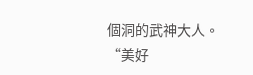個洞的武神大人。
“美好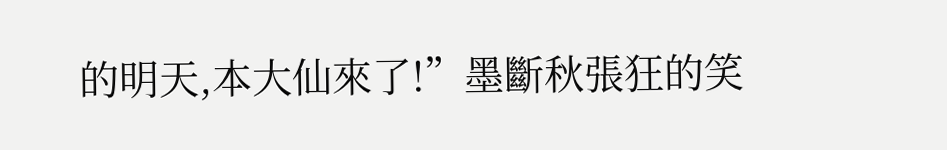的明天,本大仙來了!”墨斷秋張狂的笑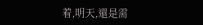着,明天,還是需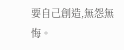要自己創造,無怨無悔。